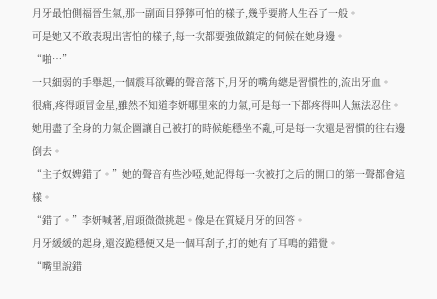月牙最怕側福晉生氣,那一副面目猙獰可怕的樣子,幾乎要將人生吞了一般。
可是她又不敢表現出害怕的樣子,每一次都要強做鎮定的伺候在她身邊。
“啪…”
一只細弱的手舉起,一個震耳欲聾的聲音落下,月牙的嘴角總是習慣性的,流出牙血。
很痛,疼得頭冒金星,雖然不知道李妍哪里來的力氣,可是每一下都疼得叫人無法忍住。
她用盡了全身的力氣企圖讓自己被打的時候能穩坐不亂,可是每一次還是習慣的往右邊倒去。
“主子奴婢錯了。”她的聲音有些沙啞,她記得每一次被打之后的開口的第一聲都會這樣。
“錯了。”李妍喊著,眉頭微微挑起。像是在質疑月牙的回答。
月牙緩緩的起身,還沒跪穩便又是一個耳刮子,打的她有了耳鳴的錯覺。
“嘴里說錯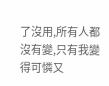了沒用,所有人都沒有變,只有我變得可憐又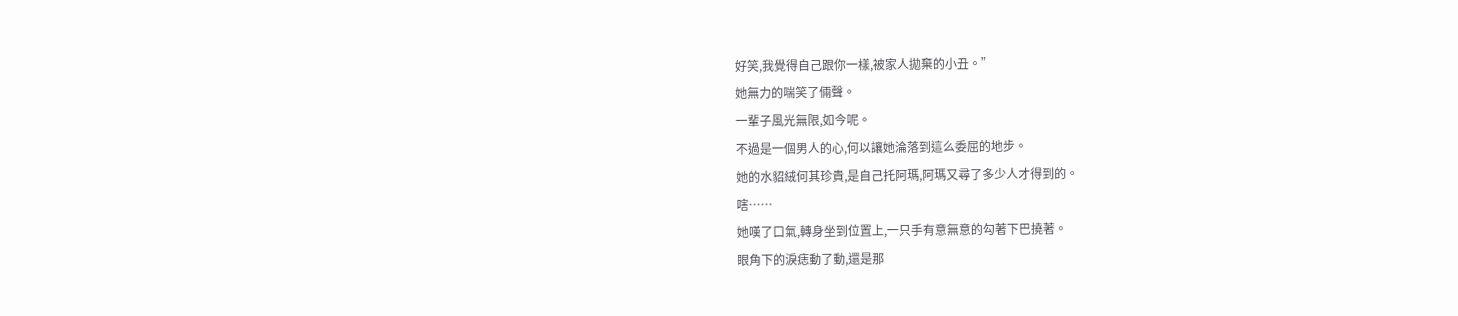好笑,我覺得自己跟你一樣,被家人拋棄的小丑。”
她無力的喘笑了倆聲。
一輩子風光無限,如今呢。
不過是一個男人的心,何以讓她淪落到這么委屈的地步。
她的水貂絨何其珍貴,是自己托阿瑪,阿瑪又尋了多少人才得到的。
嗐……
她嘆了口氣,轉身坐到位置上,一只手有意無意的勾著下巴撓著。
眼角下的淚痣動了動,還是那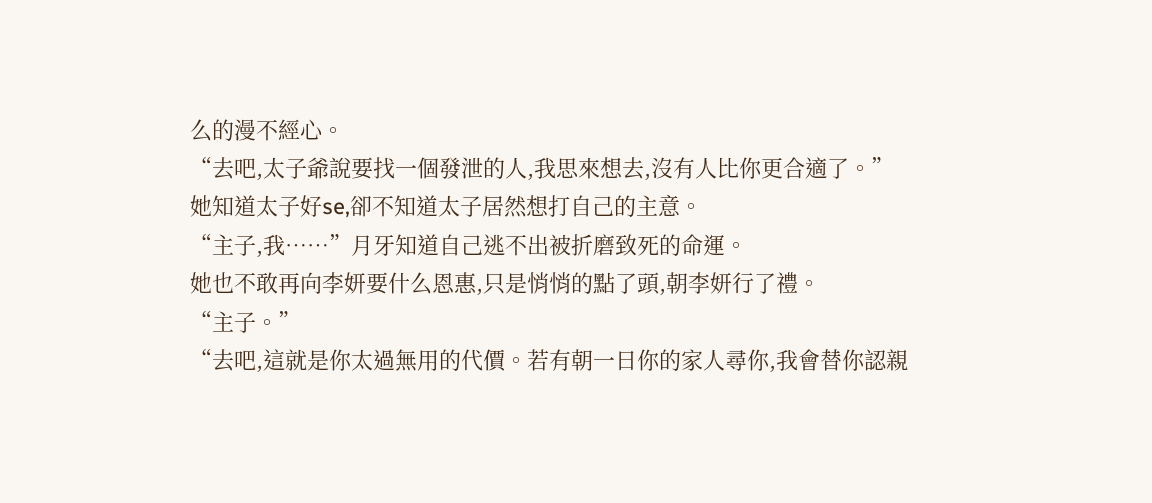么的漫不經心。
“去吧,太子爺說要找一個發泄的人,我思來想去,沒有人比你更合適了。”
她知道太子好se,卻不知道太子居然想打自己的主意。
“主子,我……”月牙知道自己逃不出被折磨致死的命運。
她也不敢再向李妍要什么恩惠,只是悄悄的點了頭,朝李妍行了禮。
“主子。”
“去吧,這就是你太過無用的代價。若有朝一日你的家人尋你,我會替你認親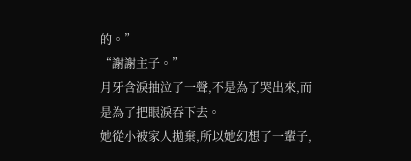的。”
“謝謝主子。”
月牙含淚抽泣了一聲,不是為了哭出來,而是為了把眼淚吞下去。
她從小被家人拋棄,所以她幻想了一輩子,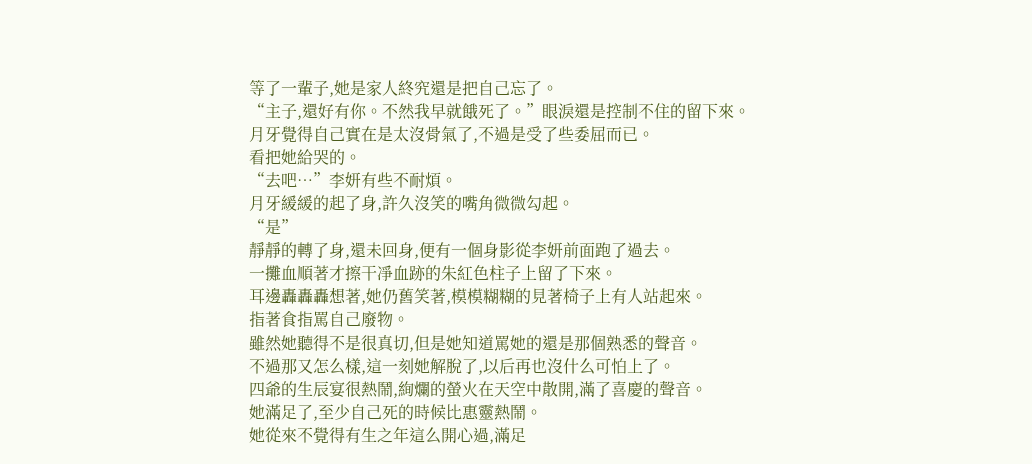等了一輩子,她是家人終究還是把自己忘了。
“主子,還好有你。不然我早就餓死了。”眼淚還是控制不住的留下來。
月牙覺得自己實在是太沒骨氣了,不過是受了些委屈而已。
看把她給哭的。
“去吧…”李妍有些不耐煩。
月牙緩緩的起了身,許久沒笑的嘴角微微勾起。
“是”
靜靜的轉了身,還未回身,便有一個身影從李妍前面跑了過去。
一攤血順著才擦干凈血跡的朱紅色柱子上留了下來。
耳邊轟轟轟想著,她仍舊笑著,模模糊糊的見著椅子上有人站起來。
指著食指罵自己廢物。
雖然她聽得不是很真切,但是她知道罵她的還是那個熟悉的聲音。
不過那又怎么樣,這一刻她解脫了,以后再也沒什么可怕上了。
四爺的生辰宴很熱鬧,絢爛的螢火在天空中散開,滿了喜慶的聲音。
她滿足了,至少自己死的時候比惠靈熱鬧。
她從來不覺得有生之年這么開心過,滿足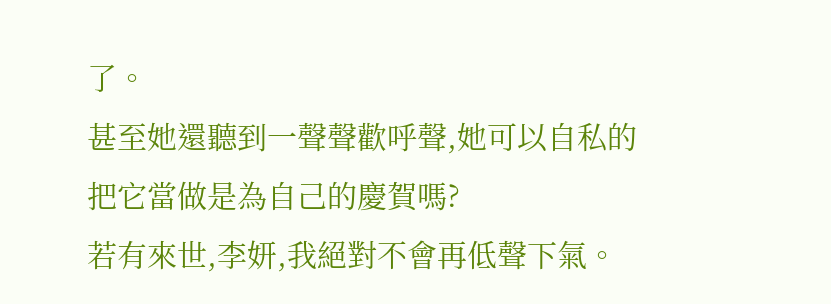了。
甚至她還聽到一聲聲歡呼聲,她可以自私的把它當做是為自己的慶賀嗎?
若有來世,李妍,我絕對不會再低聲下氣。